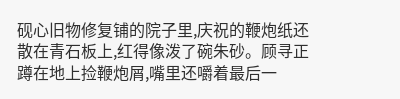砚心旧物修复铺的院子里,庆祝的鞭炮纸还散在青石板上,红得像泼了碗朱砂。顾寻正蹲在地上捡鞭炮屑,嘴里还嚼着最后一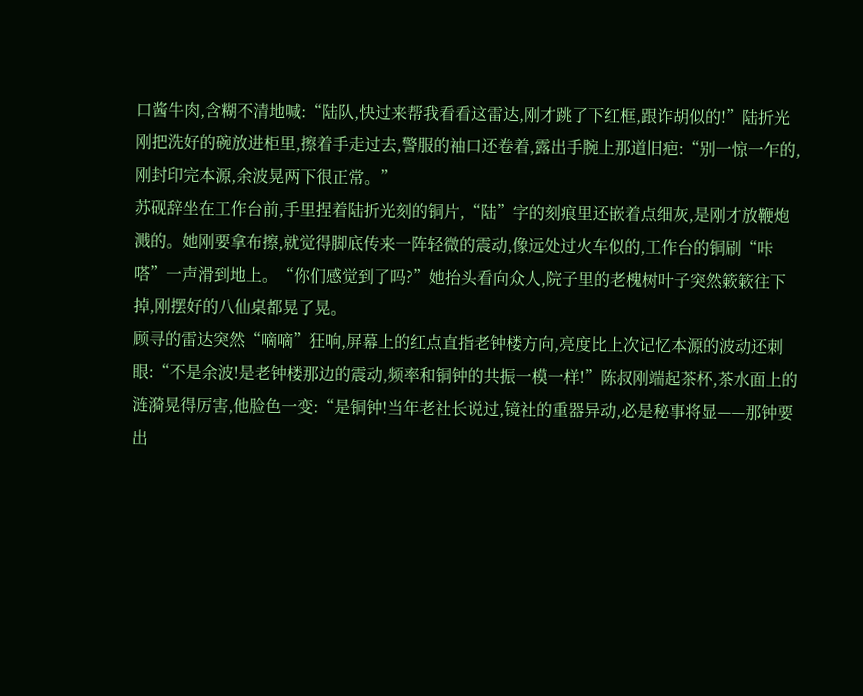口酱牛肉,含糊不清地喊:“陆队,快过来帮我看看这雷达,刚才跳了下红框,跟诈胡似的!”陆折光刚把洗好的碗放进柜里,擦着手走过去,警服的袖口还卷着,露出手腕上那道旧疤:“别一惊一乍的,刚封印完本源,余波晃两下很正常。”
苏砚辞坐在工作台前,手里捏着陆折光刻的铜片,“陆”字的刻痕里还嵌着点细灰,是刚才放鞭炮溅的。她刚要拿布擦,就觉得脚底传来一阵轻微的震动,像远处过火车似的,工作台的铜刷“咔嗒”一声滑到地上。“你们感觉到了吗?”她抬头看向众人,院子里的老槐树叶子突然簌簌往下掉,刚摆好的八仙桌都晃了晃。
顾寻的雷达突然“嘀嘀”狂响,屏幕上的红点直指老钟楼方向,亮度比上次记忆本源的波动还刺眼:“不是余波!是老钟楼那边的震动,频率和铜钟的共振一模一样!”陈叔刚端起茶杯,茶水面上的涟漪晃得厉害,他脸色一变:“是铜钟!当年老社长说过,镜社的重器异动,必是秘事将显——那钟要出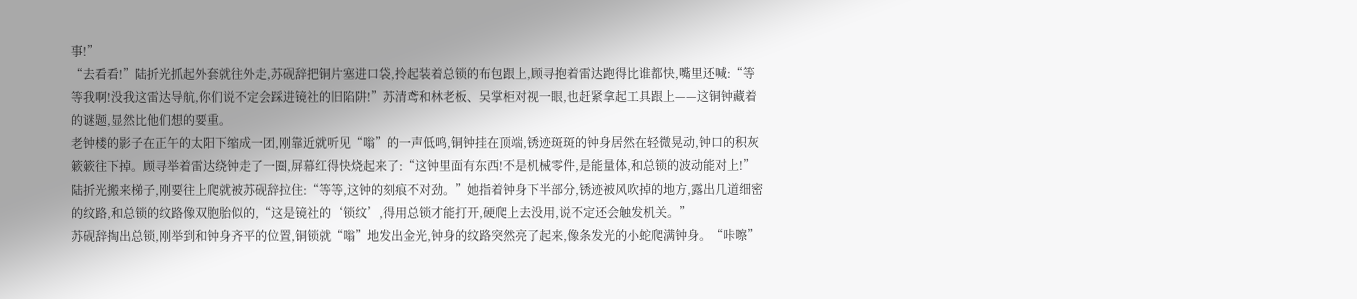事!”
“去看看!”陆折光抓起外套就往外走,苏砚辞把铜片塞进口袋,拎起装着总锁的布包跟上,顾寻抱着雷达跑得比谁都快,嘴里还喊:“等等我啊!没我这雷达导航,你们说不定会踩进镜社的旧陷阱!”苏清鸢和林老板、吴掌柜对视一眼,也赶紧拿起工具跟上——这铜钟藏着的谜题,显然比他们想的要重。
老钟楼的影子在正午的太阳下缩成一团,刚靠近就听见“嗡”的一声低鸣,铜钟挂在顶端,锈迹斑斑的钟身居然在轻微晃动,钟口的积灰簌簌往下掉。顾寻举着雷达绕钟走了一圈,屏幕红得快烧起来了:“这钟里面有东西!不是机械零件,是能量体,和总锁的波动能对上!”
陆折光搬来梯子,刚要往上爬就被苏砚辞拉住:“等等,这钟的刻痕不对劲。”她指着钟身下半部分,锈迹被风吹掉的地方,露出几道细密的纹路,和总锁的纹路像双胞胎似的,“这是镜社的‘锁纹’,得用总锁才能打开,硬爬上去没用,说不定还会触发机关。”
苏砚辞掏出总锁,刚举到和钟身齐平的位置,铜锁就“嗡”地发出金光,钟身的纹路突然亮了起来,像条发光的小蛇爬满钟身。“咔嚓”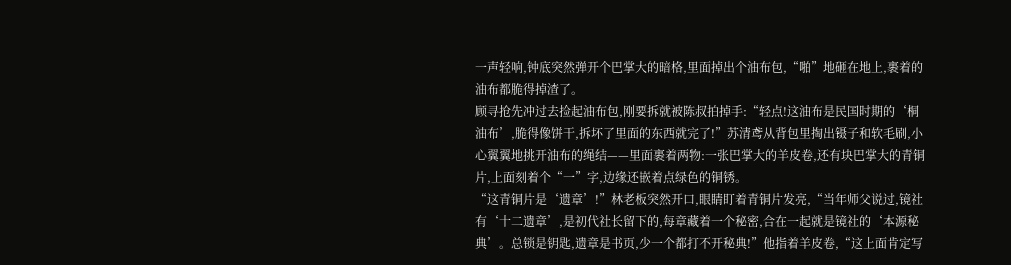一声轻响,钟底突然弹开个巴掌大的暗格,里面掉出个油布包,“啪”地砸在地上,裹着的油布都脆得掉渣了。
顾寻抢先冲过去捡起油布包,刚要拆就被陈叔拍掉手:“轻点!这油布是民国时期的‘桐油布’,脆得像饼干,拆坏了里面的东西就完了!”苏清鸢从背包里掏出镊子和软毛刷,小心翼翼地挑开油布的绳结——里面裹着两物:一张巴掌大的羊皮卷,还有块巴掌大的青铜片,上面刻着个“一”字,边缘还嵌着点绿色的铜锈。
“这青铜片是‘遗章’!”林老板突然开口,眼睛盯着青铜片发亮,“当年师父说过,镜社有‘十二遗章’,是初代社长留下的,每章藏着一个秘密,合在一起就是镜社的‘本源秘典’。总锁是钥匙,遗章是书页,少一个都打不开秘典!”他指着羊皮卷,“这上面肯定写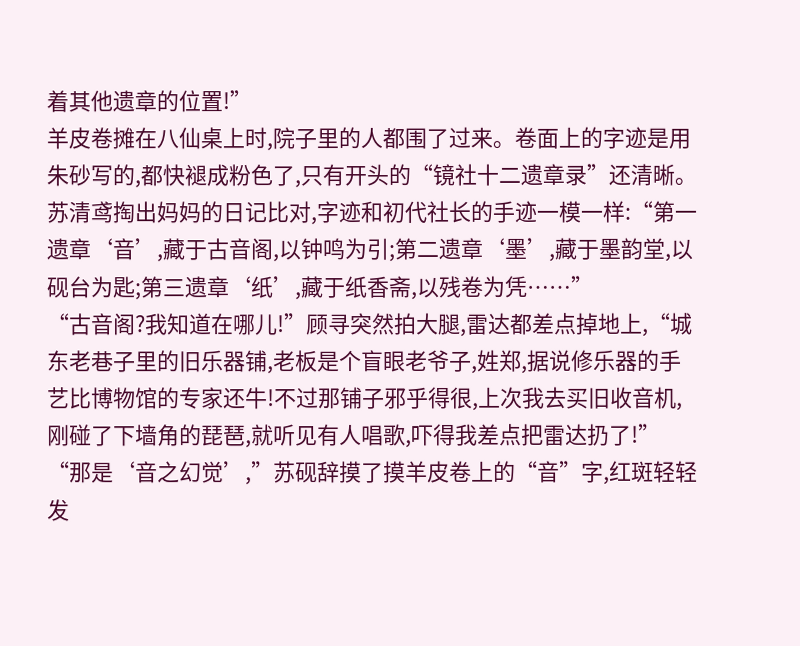着其他遗章的位置!”
羊皮卷摊在八仙桌上时,院子里的人都围了过来。卷面上的字迹是用朱砂写的,都快褪成粉色了,只有开头的“镜社十二遗章录”还清晰。苏清鸢掏出妈妈的日记比对,字迹和初代社长的手迹一模一样:“第一遗章‘音’,藏于古音阁,以钟鸣为引;第二遗章‘墨’,藏于墨韵堂,以砚台为匙;第三遗章‘纸’,藏于纸香斋,以残卷为凭……”
“古音阁?我知道在哪儿!”顾寻突然拍大腿,雷达都差点掉地上,“城东老巷子里的旧乐器铺,老板是个盲眼老爷子,姓郑,据说修乐器的手艺比博物馆的专家还牛!不过那铺子邪乎得很,上次我去买旧收音机,刚碰了下墙角的琵琶,就听见有人唱歌,吓得我差点把雷达扔了!”
“那是‘音之幻觉’,”苏砚辞摸了摸羊皮卷上的“音”字,红斑轻轻发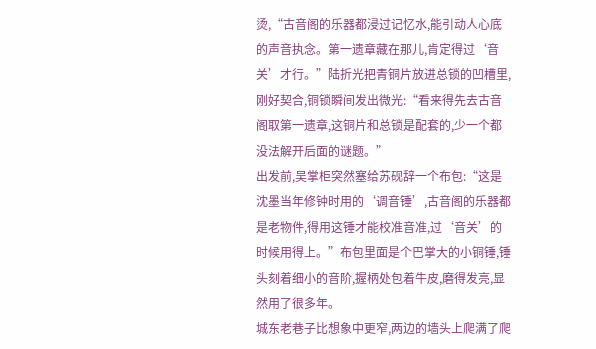烫,“古音阁的乐器都浸过记忆水,能引动人心底的声音执念。第一遗章藏在那儿,肯定得过‘音关’才行。”陆折光把青铜片放进总锁的凹槽里,刚好契合,铜锁瞬间发出微光:“看来得先去古音阁取第一遗章,这铜片和总锁是配套的,少一个都没法解开后面的谜题。”
出发前,吴掌柜突然塞给苏砚辞一个布包:“这是沈墨当年修钟时用的‘调音锤’,古音阁的乐器都是老物件,得用这锤才能校准音准,过‘音关’的时候用得上。”布包里面是个巴掌大的小铜锤,锤头刻着细小的音阶,握柄处包着牛皮,磨得发亮,显然用了很多年。
城东老巷子比想象中更窄,两边的墙头上爬满了爬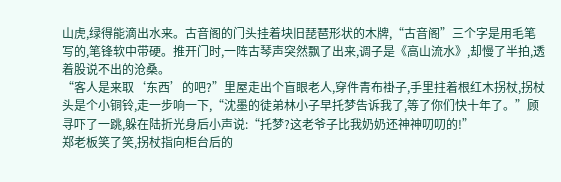山虎,绿得能滴出水来。古音阁的门头挂着块旧琵琶形状的木牌,“古音阁”三个字是用毛笔写的,笔锋软中带硬。推开门时,一阵古琴声突然飘了出来,调子是《高山流水》,却慢了半拍,透着股说不出的沧桑。
“客人是来取‘东西’的吧?”里屋走出个盲眼老人,穿件青布褂子,手里拄着根红木拐杖,拐杖头是个小铜铃,走一步响一下,“沈墨的徒弟林小子早托梦告诉我了,等了你们快十年了。”顾寻吓了一跳,躲在陆折光身后小声说:“托梦?这老爷子比我奶奶还神神叨叨的!”
郑老板笑了笑,拐杖指向柜台后的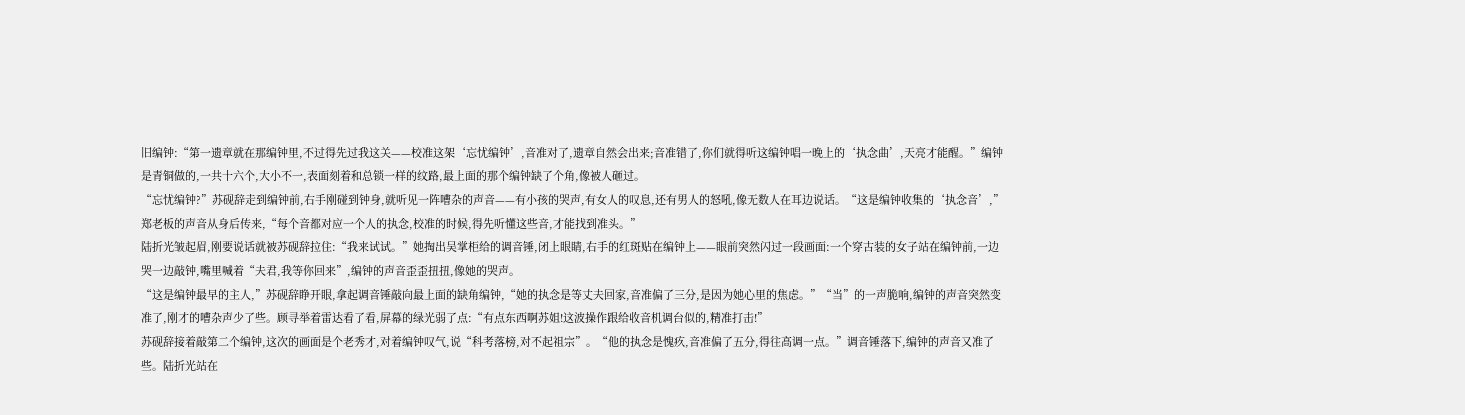旧编钟:“第一遗章就在那编钟里,不过得先过我这关——校准这架‘忘忧编钟’,音准对了,遗章自然会出来;音准错了,你们就得听这编钟唱一晚上的‘执念曲’,天亮才能醒。”编钟是青铜做的,一共十六个,大小不一,表面刻着和总锁一样的纹路,最上面的那个编钟缺了个角,像被人砸过。
“忘忧编钟?”苏砚辞走到编钟前,右手刚碰到钟身,就听见一阵嘈杂的声音——有小孩的哭声,有女人的叹息,还有男人的怒吼,像无数人在耳边说话。“这是编钟收集的‘执念音’,”郑老板的声音从身后传来,“每个音都对应一个人的执念,校准的时候,得先听懂这些音,才能找到准头。”
陆折光皱起眉,刚要说话就被苏砚辞拉住:“我来试试。”她掏出吴掌柜给的调音锤,闭上眼睛,右手的红斑贴在编钟上——眼前突然闪过一段画面:一个穿古装的女子站在编钟前,一边哭一边敲钟,嘴里喊着“夫君,我等你回来”,编钟的声音歪歪扭扭,像她的哭声。
“这是编钟最早的主人,”苏砚辞睁开眼,拿起调音锤敲向最上面的缺角编钟,“她的执念是等丈夫回家,音准偏了三分,是因为她心里的焦虑。”“当”的一声脆响,编钟的声音突然变准了,刚才的嘈杂声少了些。顾寻举着雷达看了看,屏幕的绿光弱了点:“有点东西啊苏姐!这波操作跟给收音机调台似的,精准打击!”
苏砚辞接着敲第二个编钟,这次的画面是个老秀才,对着编钟叹气,说“科考落榜,对不起祖宗”。“他的执念是愧疚,音准偏了五分,得往高调一点。”调音锤落下,编钟的声音又准了些。陆折光站在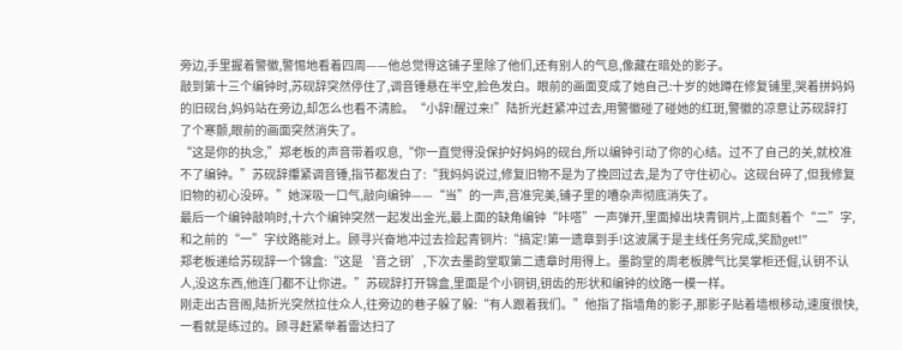旁边,手里握着警徽,警惕地看着四周——他总觉得这铺子里除了他们,还有别人的气息,像藏在暗处的影子。
敲到第十三个编钟时,苏砚辞突然停住了,调音锤悬在半空,脸色发白。眼前的画面变成了她自己:十岁的她蹲在修复铺里,哭着拼妈妈的旧砚台,妈妈站在旁边,却怎么也看不清脸。“小辞!醒过来!”陆折光赶紧冲过去,用警徽碰了碰她的红斑,警徽的凉意让苏砚辞打了个寒颤,眼前的画面突然消失了。
“这是你的执念,”郑老板的声音带着叹息,“你一直觉得没保护好妈妈的砚台,所以编钟引动了你的心结。过不了自己的关,就校准不了编钟。”苏砚辞攥紧调音锤,指节都发白了:“我妈妈说过,修复旧物不是为了挽回过去,是为了守住初心。这砚台碎了,但我修复旧物的初心没碎。”她深吸一口气,敲向编钟——“当”的一声,音准完美,铺子里的嘈杂声彻底消失了。
最后一个编钟敲响时,十六个编钟突然一起发出金光,最上面的缺角编钟“咔嗒”一声弹开,里面掉出块青铜片,上面刻着个“二”字,和之前的“一”字纹路能对上。顾寻兴奋地冲过去捡起青铜片:“搞定!第一遗章到手!这波属于是主线任务完成,奖励get!”
郑老板递给苏砚辞一个锦盒:“这是‘音之钥’,下次去墨韵堂取第二遗章时用得上。墨韵堂的周老板脾气比吴掌柜还倔,认钥不认人,没这东西,他连门都不让你进。”苏砚辞打开锦盒,里面是个小铜钥,钥齿的形状和编钟的纹路一模一样。
刚走出古音阁,陆折光突然拉住众人,往旁边的巷子躲了躲:“有人跟着我们。”他指了指墙角的影子,那影子贴着墙根移动,速度很快,一看就是练过的。顾寻赶紧举着雷达扫了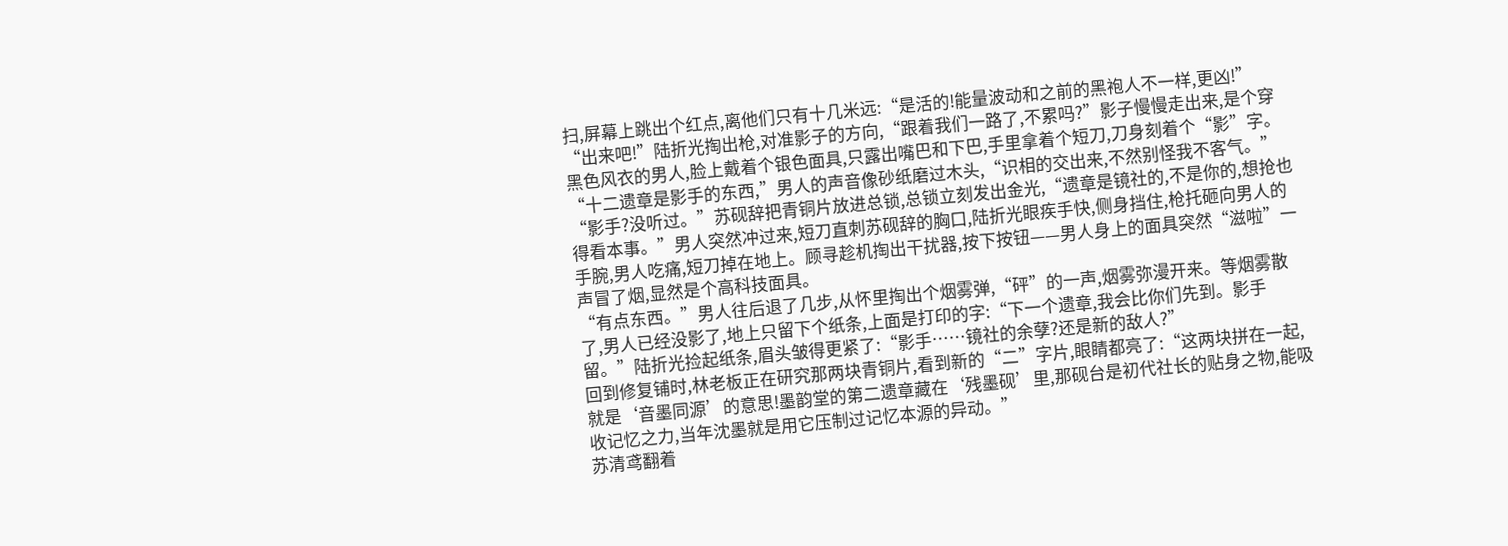扫,屏幕上跳出个红点,离他们只有十几米远:“是活的!能量波动和之前的黑袍人不一样,更凶!”
“出来吧!”陆折光掏出枪,对准影子的方向,“跟着我们一路了,不累吗?”影子慢慢走出来,是个穿黑色风衣的男人,脸上戴着个银色面具,只露出嘴巴和下巴,手里拿着个短刀,刀身刻着个“影”字。“十二遗章是影手的东西,”男人的声音像砂纸磨过木头,“识相的交出来,不然别怪我不客气。”
“影手?没听过。”苏砚辞把青铜片放进总锁,总锁立刻发出金光,“遗章是镜社的,不是你的,想抢也得看本事。”男人突然冲过来,短刀直刺苏砚辞的胸口,陆折光眼疾手快,侧身挡住,枪托砸向男人的手腕,男人吃痛,短刀掉在地上。顾寻趁机掏出干扰器,按下按钮——男人身上的面具突然“滋啦”一声冒了烟,显然是个高科技面具。
“有点东西。”男人往后退了几步,从怀里掏出个烟雾弹,“砰”的一声,烟雾弥漫开来。等烟雾散了,男人已经没影了,地上只留下个纸条,上面是打印的字:“下一个遗章,我会比你们先到。影手留。”陆折光捡起纸条,眉头皱得更紧了:“影手……镜社的余孽?还是新的敌人?”
回到修复铺时,林老板正在研究那两块青铜片,看到新的“二”字片,眼睛都亮了:“这两块拼在一起,就是‘音墨同源’的意思!墨韵堂的第二遗章藏在‘残墨砚’里,那砚台是初代社长的贴身之物,能吸收记忆之力,当年沈墨就是用它压制过记忆本源的异动。”
苏清鸢翻着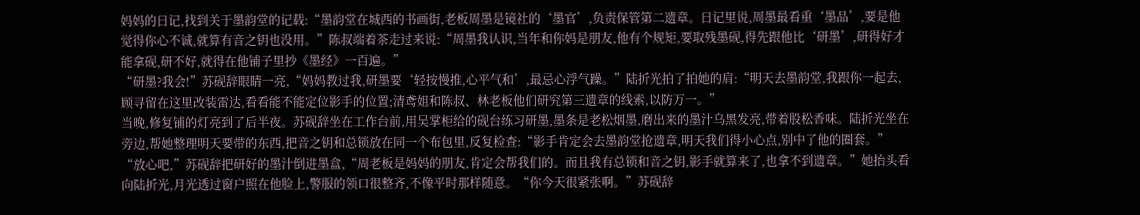妈妈的日记,找到关于墨韵堂的记载:“墨韵堂在城西的书画街,老板周墨是镜社的‘墨官’,负责保管第二遗章。日记里说,周墨最看重‘墨品’,要是他觉得你心不诚,就算有音之钥也没用。”陈叔端着茶走过来说:“周墨我认识,当年和你妈是朋友,他有个规矩,要取残墨砚,得先跟他比‘研墨’,研得好才能拿砚,研不好,就得在他铺子里抄《墨经》一百遍。”
“研墨?我会!”苏砚辞眼睛一亮,“妈妈教过我,研墨要‘轻按慢推,心平气和’,最忌心浮气躁。”陆折光拍了拍她的肩:“明天去墨韵堂,我跟你一起去,顾寻留在这里改装雷达,看看能不能定位影手的位置;清鸢姐和陈叔、林老板他们研究第三遗章的线索,以防万一。”
当晚,修复铺的灯亮到了后半夜。苏砚辞坐在工作台前,用吴掌柜给的砚台练习研墨,墨条是老松烟墨,磨出来的墨汁乌黑发亮,带着股松香味。陆折光坐在旁边,帮她整理明天要带的东西,把音之钥和总锁放在同一个布包里,反复检查:“影手肯定会去墨韵堂抢遗章,明天我们得小心点,别中了他的圈套。”
“放心吧,”苏砚辞把研好的墨汁倒进墨盒,“周老板是妈妈的朋友,肯定会帮我们的。而且我有总锁和音之钥,影手就算来了,也拿不到遗章。”她抬头看向陆折光,月光透过窗户照在他脸上,警服的领口很整齐,不像平时那样随意。“你今天很紧张啊。”苏砚辞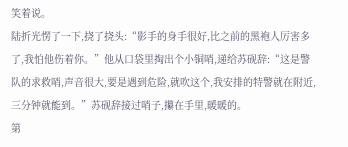笑着说。
陆折光愣了一下,挠了挠头:“影手的身手很好,比之前的黑袍人厉害多了,我怕他伤着你。”他从口袋里掏出个小铜哨,递给苏砚辞:“这是警队的求救哨,声音很大,要是遇到危险,就吹这个,我安排的特警就在附近,三分钟就能到。”苏砚辞接过哨子,攥在手里,暖暖的。
第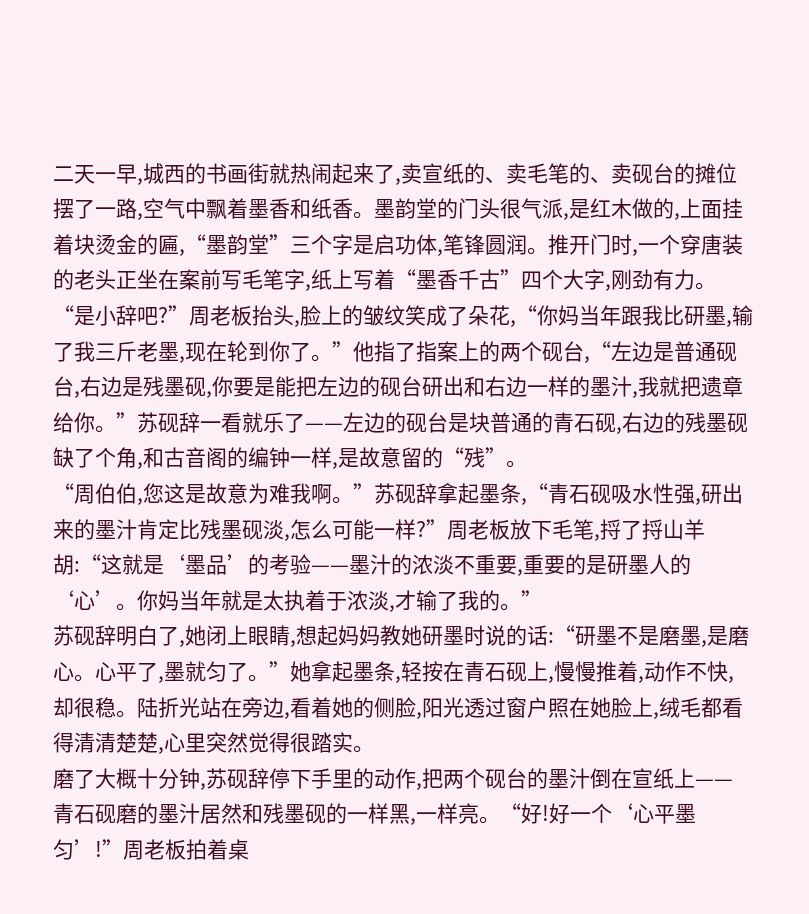二天一早,城西的书画街就热闹起来了,卖宣纸的、卖毛笔的、卖砚台的摊位摆了一路,空气中飘着墨香和纸香。墨韵堂的门头很气派,是红木做的,上面挂着块烫金的匾,“墨韵堂”三个字是启功体,笔锋圆润。推开门时,一个穿唐装的老头正坐在案前写毛笔字,纸上写着“墨香千古”四个大字,刚劲有力。
“是小辞吧?”周老板抬头,脸上的皱纹笑成了朵花,“你妈当年跟我比研墨,输了我三斤老墨,现在轮到你了。”他指了指案上的两个砚台,“左边是普通砚台,右边是残墨砚,你要是能把左边的砚台研出和右边一样的墨汁,我就把遗章给你。”苏砚辞一看就乐了——左边的砚台是块普通的青石砚,右边的残墨砚缺了个角,和古音阁的编钟一样,是故意留的“残”。
“周伯伯,您这是故意为难我啊。”苏砚辞拿起墨条,“青石砚吸水性强,研出来的墨汁肯定比残墨砚淡,怎么可能一样?”周老板放下毛笔,捋了捋山羊胡:“这就是‘墨品’的考验——墨汁的浓淡不重要,重要的是研墨人的‘心’。你妈当年就是太执着于浓淡,才输了我的。”
苏砚辞明白了,她闭上眼睛,想起妈妈教她研墨时说的话:“研墨不是磨墨,是磨心。心平了,墨就匀了。”她拿起墨条,轻按在青石砚上,慢慢推着,动作不快,却很稳。陆折光站在旁边,看着她的侧脸,阳光透过窗户照在她脸上,绒毛都看得清清楚楚,心里突然觉得很踏实。
磨了大概十分钟,苏砚辞停下手里的动作,把两个砚台的墨汁倒在宣纸上——青石砚磨的墨汁居然和残墨砚的一样黑,一样亮。“好!好一个‘心平墨匀’!”周老板拍着桌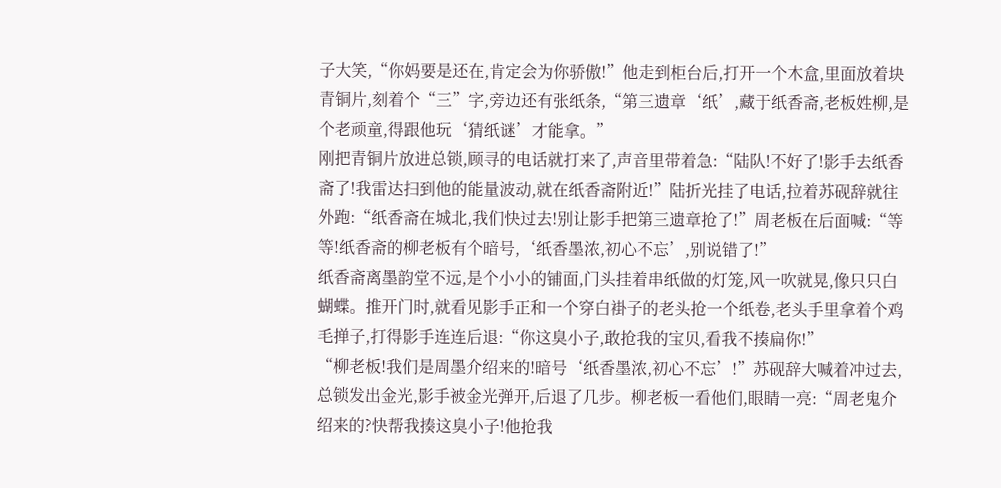子大笑,“你妈要是还在,肯定会为你骄傲!”他走到柜台后,打开一个木盒,里面放着块青铜片,刻着个“三”字,旁边还有张纸条,“第三遗章‘纸’,藏于纸香斋,老板姓柳,是个老顽童,得跟他玩‘猜纸谜’才能拿。”
刚把青铜片放进总锁,顾寻的电话就打来了,声音里带着急:“陆队!不好了!影手去纸香斋了!我雷达扫到他的能量波动,就在纸香斋附近!”陆折光挂了电话,拉着苏砚辞就往外跑:“纸香斋在城北,我们快过去!别让影手把第三遗章抢了!”周老板在后面喊:“等等!纸香斋的柳老板有个暗号,‘纸香墨浓,初心不忘’,别说错了!”
纸香斋离墨韵堂不远,是个小小的铺面,门头挂着串纸做的灯笼,风一吹就晃,像只只白蝴蝶。推开门时,就看见影手正和一个穿白褂子的老头抢一个纸卷,老头手里拿着个鸡毛掸子,打得影手连连后退:“你这臭小子,敢抢我的宝贝,看我不揍扁你!”
“柳老板!我们是周墨介绍来的!暗号‘纸香墨浓,初心不忘’!”苏砚辞大喊着冲过去,总锁发出金光,影手被金光弹开,后退了几步。柳老板一看他们,眼睛一亮:“周老鬼介绍来的?快帮我揍这臭小子!他抢我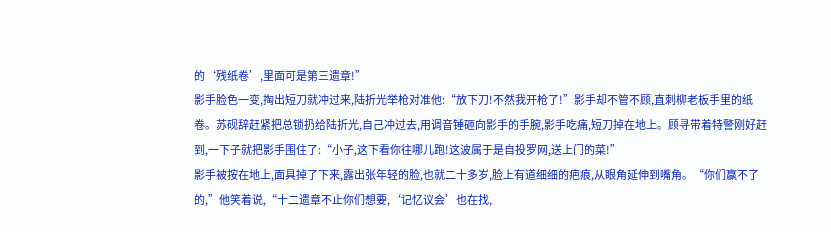的‘残纸卷’,里面可是第三遗章!”
影手脸色一变,掏出短刀就冲过来,陆折光举枪对准他:“放下刀!不然我开枪了!”影手却不管不顾,直刺柳老板手里的纸卷。苏砚辞赶紧把总锁扔给陆折光,自己冲过去,用调音锤砸向影手的手腕,影手吃痛,短刀掉在地上。顾寻带着特警刚好赶到,一下子就把影手围住了:“小子,这下看你往哪儿跑!这波属于是自投罗网,送上门的菜!”
影手被按在地上,面具掉了下来,露出张年轻的脸,也就二十多岁,脸上有道细细的疤痕,从眼角延伸到嘴角。“你们赢不了的,”他笑着说,“十二遗章不止你们想要,‘记忆议会’也在找,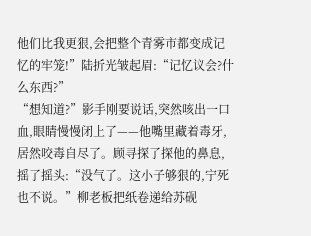他们比我更狠,会把整个青雾市都变成记忆的牢笼!”陆折光皱起眉:“记忆议会?什么东西?”
“想知道?”影手刚要说话,突然咳出一口血,眼睛慢慢闭上了——他嘴里藏着毒牙,居然咬毒自尽了。顾寻探了探他的鼻息,摇了摇头:“没气了。这小子够狠的,宁死也不说。”柳老板把纸卷递给苏砚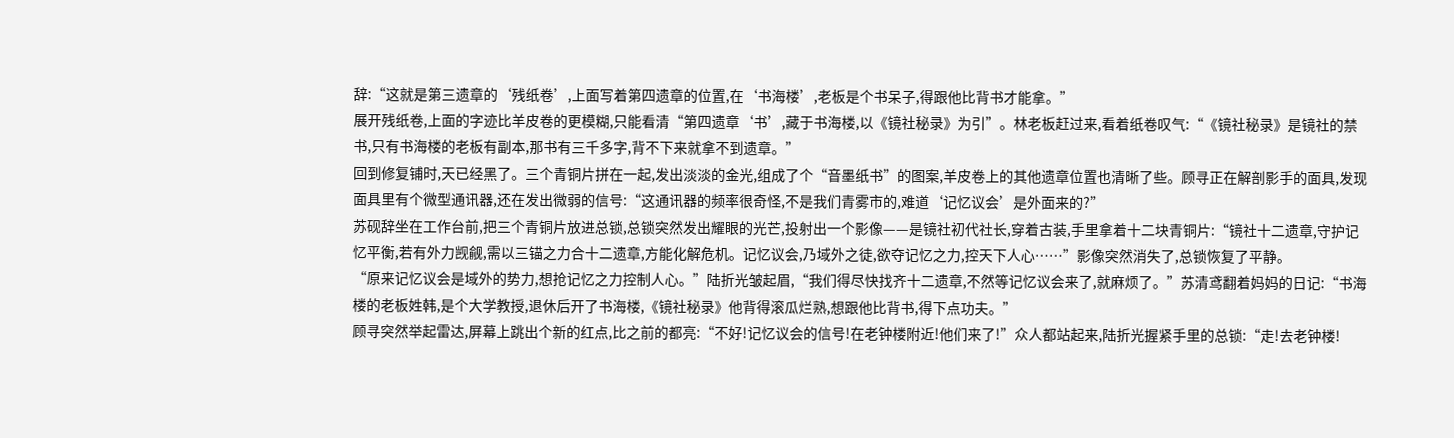辞:“这就是第三遗章的‘残纸卷’,上面写着第四遗章的位置,在‘书海楼’,老板是个书呆子,得跟他比背书才能拿。”
展开残纸卷,上面的字迹比羊皮卷的更模糊,只能看清“第四遗章‘书’,藏于书海楼,以《镜社秘录》为引”。林老板赶过来,看着纸卷叹气:“《镜社秘录》是镜社的禁书,只有书海楼的老板有副本,那书有三千多字,背不下来就拿不到遗章。”
回到修复铺时,天已经黑了。三个青铜片拼在一起,发出淡淡的金光,组成了个“音墨纸书”的图案,羊皮卷上的其他遗章位置也清晰了些。顾寻正在解剖影手的面具,发现面具里有个微型通讯器,还在发出微弱的信号:“这通讯器的频率很奇怪,不是我们青雾市的,难道‘记忆议会’是外面来的?”
苏砚辞坐在工作台前,把三个青铜片放进总锁,总锁突然发出耀眼的光芒,投射出一个影像——是镜社初代社长,穿着古装,手里拿着十二块青铜片:“镜社十二遗章,守护记忆平衡,若有外力觊觎,需以三锚之力合十二遗章,方能化解危机。记忆议会,乃域外之徒,欲夺记忆之力,控天下人心……”影像突然消失了,总锁恢复了平静。
“原来记忆议会是域外的势力,想抢记忆之力控制人心。”陆折光皱起眉,“我们得尽快找齐十二遗章,不然等记忆议会来了,就麻烦了。”苏清鸢翻着妈妈的日记:“书海楼的老板姓韩,是个大学教授,退休后开了书海楼,《镜社秘录》他背得滚瓜烂熟,想跟他比背书,得下点功夫。”
顾寻突然举起雷达,屏幕上跳出个新的红点,比之前的都亮:“不好!记忆议会的信号!在老钟楼附近!他们来了!”众人都站起来,陆折光握紧手里的总锁:“走!去老钟楼!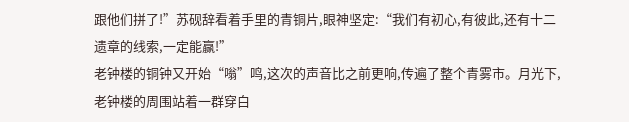跟他们拼了!”苏砚辞看着手里的青铜片,眼神坚定:“我们有初心,有彼此,还有十二遗章的线索,一定能赢!”
老钟楼的铜钟又开始“嗡”鸣,这次的声音比之前更响,传遍了整个青雾市。月光下,老钟楼的周围站着一群穿白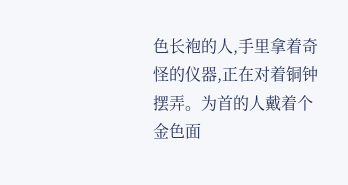色长袍的人,手里拿着奇怪的仪器,正在对着铜钟摆弄。为首的人戴着个金色面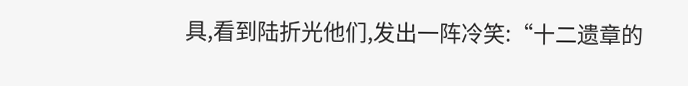具,看到陆折光他们,发出一阵冷笑:“十二遗章的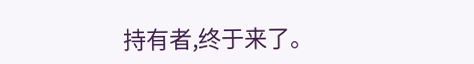持有者,终于来了。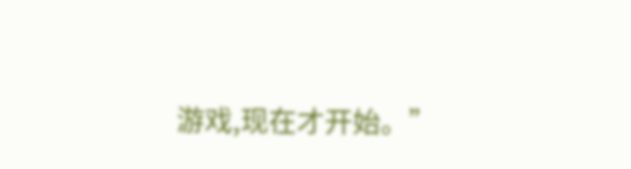游戏,现在才开始。”